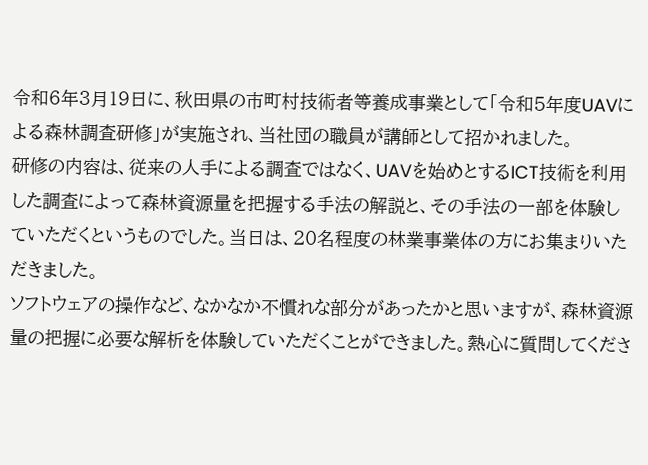令和6年3月19日に、秋田県の市町村技術者等養成事業として「令和5年度UAVによる森林調査研修」が実施され、当社団の職員が講師として招かれました。
研修の内容は、従来の人手による調査ではなく、UAVを始めとするICT技術を利用した調査によって森林資源量を把握する手法の解説と、その手法の一部を体験していただくというものでした。当日は、20名程度の林業事業体の方にお集まりいただきました。
ソフトウェアの操作など、なかなか不慣れな部分があったかと思いますが、森林資源量の把握に必要な解析を体験していただくことができました。熱心に質問してくださ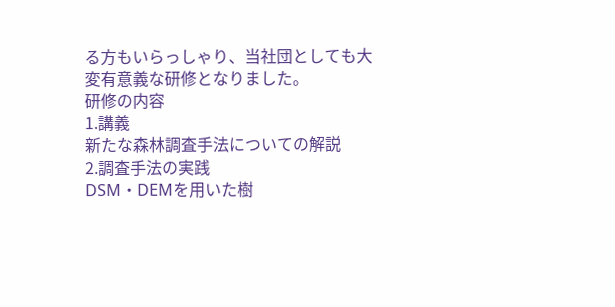る方もいらっしゃり、当社団としても大変有意義な研修となりました。
研修の内容
1.講義
新たな森林調査手法についての解説
2.調査手法の実践
DSM・DEMを用いた樹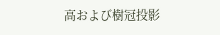高および樹冠投影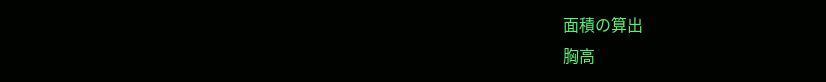面積の算出
胸高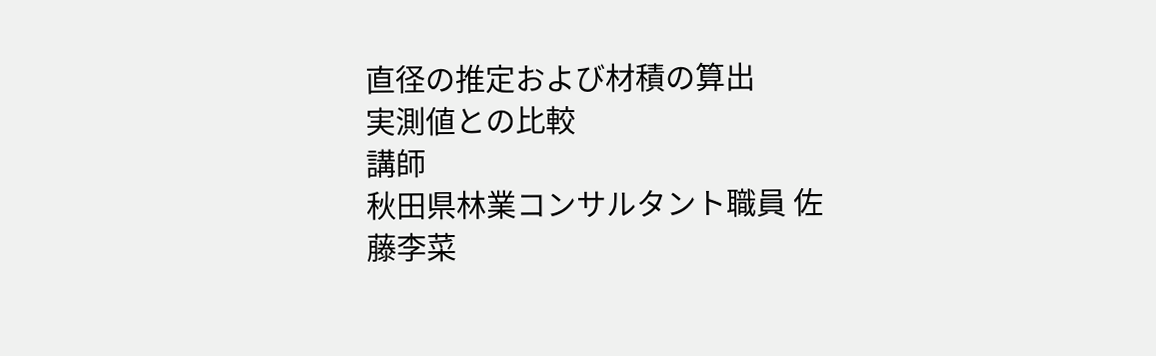直径の推定および材積の算出
実測値との比較
講師
秋田県林業コンサルタント職員 佐藤李菜